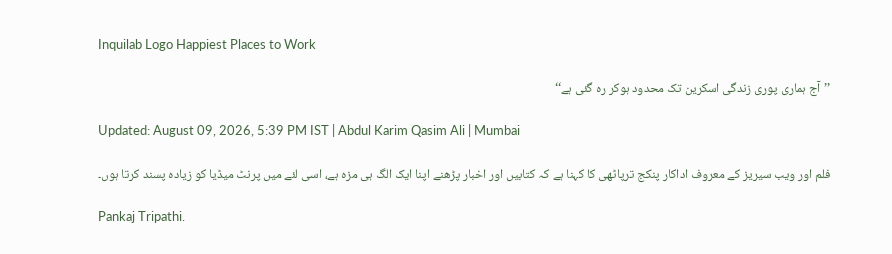Inquilab Logo Happiest Places to Work

’’آج ہماری پوری زندگی اسکرین تک محدود ہوکر رہ گئی ہے‘‘

Updated: August 09, 2026, 5:39 PM IST | Abdul Karim Qasim Ali | Mumbai

فلم اور ویب سیریز کے معروف اداکار پنکج ترپاٹھی کا کہنا ہے کہ کتابیں اور اخبار پڑھنے اپنا ایک الگ ہی مزہ ہے، اسی لئے میں پرنٹ میڈیا کو زیادہ پسند کرتا ہوں۔

Pankaj Tripathi.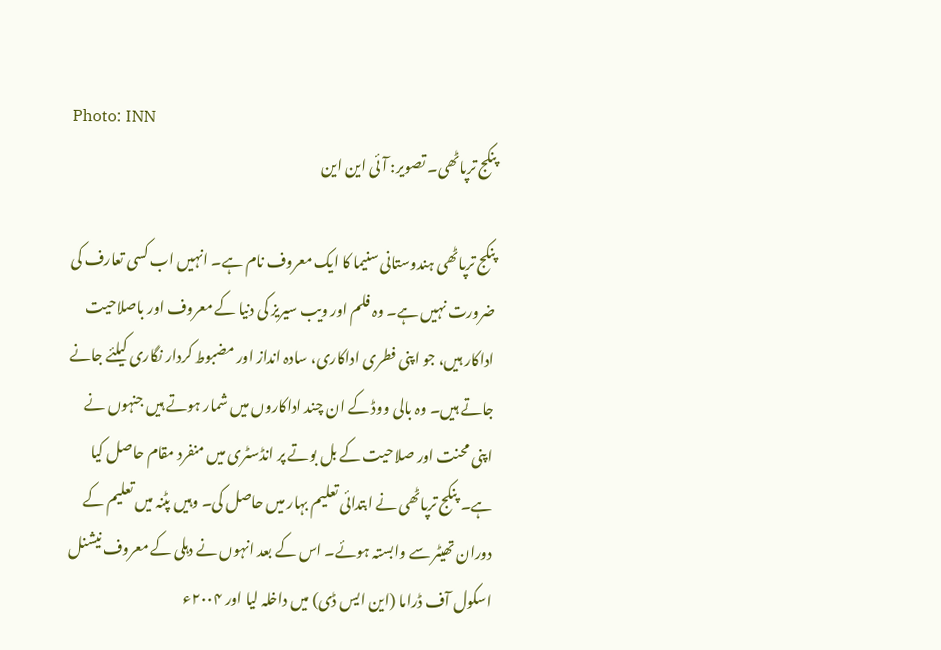Photo: INN
پنکج ترپاٹھی۔ تصویر: آئی این این

پنکج ترپاٹھی ہندوستانی سنیما کا ایک معروف نام ہے۔ انہیں اب کسی تعارف کی ضرورت نہیں ہے۔ وہ فلم اور ویب سیریز کی دنیا کے معروف اور باصلاحیت اداکار ہیں، جو اپنی فطری اداکاری، سادہ انداز اور مضبوط کردار نگاری کیلئے جانے جاتے ہیں۔ وہ بالی ووڈ کے ان چند اداکاروں میں شمار ہوتے ہیں جنہوں نے اپنی محنت اور صلاحیت کے بل بوتے پر انڈسٹری میں منفرد مقام حاصل کیا ہے۔ پنکج ترپاٹھی نے ابتدائی تعلیم بہار میں حاصل کی۔ وہیں پٹنہ میں تعلیم کے دوران تھیٹر سے وابستہ ہوئے۔ اس کے بعد انہوں نے دہلی کے معروف نیشنل اسکول آف ڈراما (این ایس ڈی) میں داخلہ لیا اور ۲۰۰۴ء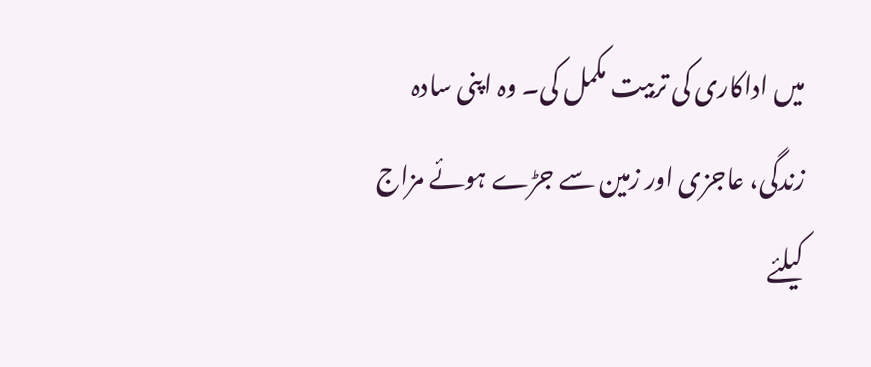میں اداکاری کی تربیت مکمل کی۔ وہ اپنی سادہ زندگی، عاجزی اور زمین سے جڑے ہوئے مزاج کیلئے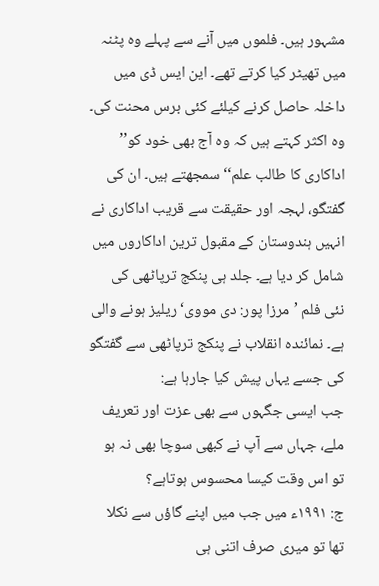مشہور ہیں۔ فلموں میں آنے سے پہلے وہ پٹنہ میں تھیٹر کیا کرتے تھے۔ این ایس ڈی میں داخلہ حاصل کرنے کیلئے کئی برس محنت کی۔ وہ اکثر کہتے ہیں کہ وہ آج بھی خود کو’’ اداکاری کا طالب علم‘‘ سمجھتے ہیں۔ ان کی گفتگو، لہجہ اور حقیقت سے قریب اداکاری نے انہیں ہندوستان کے مقبول ترین اداکاروں میں شامل کر دیا ہے۔ جلد ہی پنکج ترپاٹھی کی نئی فلم ’مرزا پور: دی مووی‘ ریلیز ہونے والی ہے۔ نمائندہ انقلاب نے پنکج ترپاٹھی سے گفتگو کی جسے یہاں پیش کیا جارہا ہے:
جب ایسی جگہوں سے بھی عزت اور تعریف ملے، جہاں سے آپ نے کبھی سوچا بھی نہ ہو تو اس وقت کیسا محسوس ہوتاہے؟
ج: ۱۹۹۱ء میں جب میں اپنے گاؤں سے نکلا تھا تو میری صرف اتنی ہی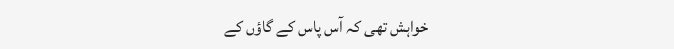خواہش تھی کہ آس پاس کے گاؤں کے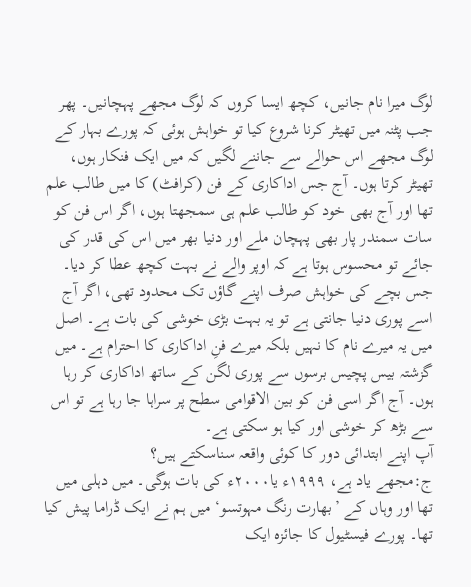لوگ میرا نام جانیں، کچھ ایسا کروں کہ لوگ مجھے پہچانیں۔ پھر جب پٹنہ میں تھیٹر کرنا شروع کیا تو خواہش ہوئی کہ پورے بہار کے لوگ مجھے اس حوالے سے جاننے لگیں کہ میں ایک فنکار ہوں، تھیٹر کرتا ہوں۔ آج جس اداکاری کے فن (کرافٹ) کا میں طالب علم تھا اور آج بھی خود کو طالب علم ہی سمجھتا ہوں، اگر اس فن کو سات سمندر پار بھی پہچان ملے اور دنیا بھر میں اس کی قدر کی جائے تو محسوس ہوتا ہے کہ اوپر والے نے بہت کچھ عطا کر دیا۔ جس بچے کی خواہش صرف اپنے گاؤں تک محدود تھی، اگر آج اسے پوری دنیا جانتی ہے تو یہ بہت بڑی خوشی کی بات ہے۔ اصل میں یہ میرے نام کا نہیں بلکہ میرے فنِ اداکاری کا احترام ہے۔ میں گزشتہ بیس پچیس برسوں سے پوری لگن کے ساتھ اداکاری کر رہا ہوں۔ آج اگر اسی فن کو بین الاقوامی سطح پر سراہا جا رہا ہے تو اس سے بڑھ کر خوشی اور کیا ہو سکتی ہے۔
آپ اپنے ابتدائی دور کا کوئی واقعہ سناسکتے ہیں؟
ج:مجھے یاد ہے، ۱۹۹۹ء یا۲۰۰۰ء کی بات ہوگی۔ میں دہلی میں تھا اور وہاں کے ’بھارت رنگ مہوتسو‘ میں ہم نے ایک ڈراما پیش کیا تھا۔ پورے فیسٹیول کا جائزہ ایک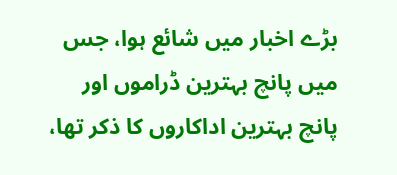بڑے اخبار میں شائع ہوا، جس میں پانچ بہترین ڈراموں اور پانچ بہترین اداکاروں کا ذکر تھا،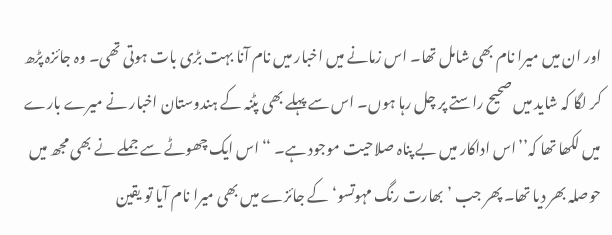اور ان میں میرا نام بھی شامل تھا۔ اس زمانے میں اخبار میں نام آنا بہت بڑی بات ہوتی تھی۔ وہ جائزہ پڑھ کر لگا کہ شاید میں صحیح راستے پر چل رہا ہوں۔ اس سے پہلے بھی پٹنہ کے ہندوستان اخبار نے میرے بارے میں لکھا تھا کہ’’اس اداکار میں بے پناہ صلاحیت موجود ہے۔ ‘‘اس ایک چھوٹے سے جملے نے بھی مجھ میں حوصلہ بھر دیا تھا۔ پھر جب ’بھارت رنگ مہوتسو‘ کے جائزے میں بھی میرا نام آیا تو یقین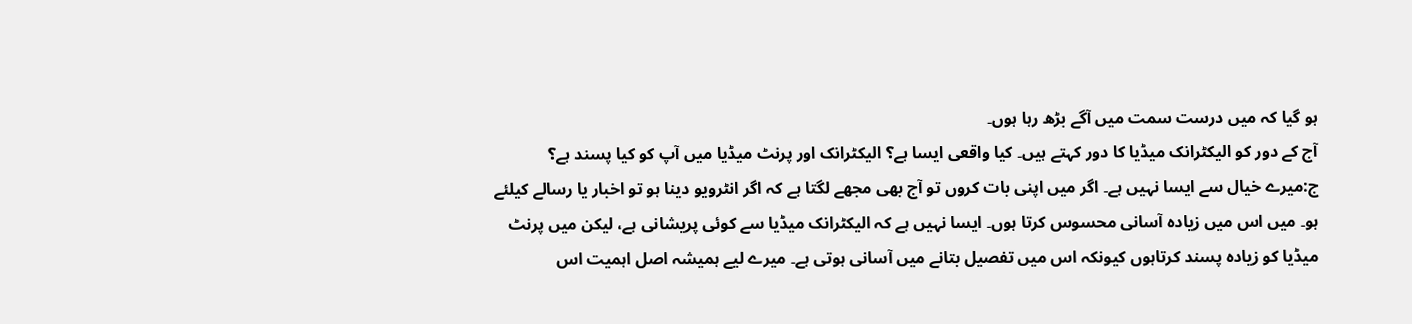ہو گیا کہ میں درست سمت میں آگے بڑھ رہا ہوں۔
آج کے دور کو الیکٹرانک میڈیا کا دور کہتے ہیں۔ کیا واقعی ایسا ہے؟ الیکٹرانک اور پرنٹ میڈیا میں آپ کو کیا پسند ہے؟
ج:میرے خیال سے ایسا نہیں ہے۔ اگر میں اپنی بات کروں تو آج بھی مجھے لگتا ہے کہ اگر انٹرویو دینا ہو تو اخبار یا رسالے کیلئے ہو۔ میں اس میں زیادہ آسانی محسوس کرتا ہوں۔ ایسا نہیں ہے کہ الیکٹرانک میڈیا سے کوئی پریشانی ہے، لیکن میں پرنٹ میڈیا کو زیادہ پسند کرتاہوں کیونکہ اس میں تفصیل بتانے میں آسانی ہوتی ہے۔ میرے لیے ہمیشہ اصل اہمیت اس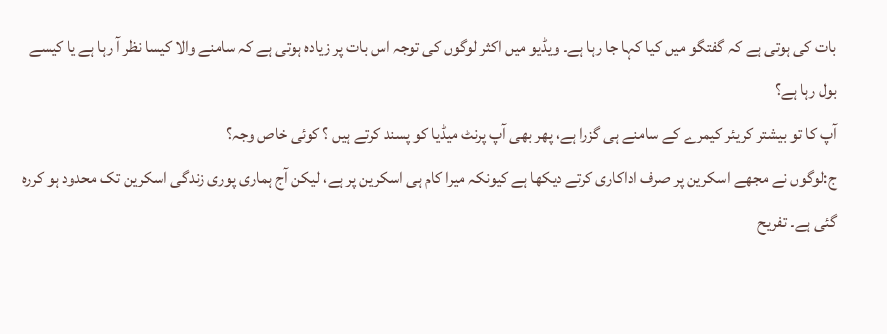بات کی ہوتی ہے کہ گفتگو میں کیا کہا جا رہا ہے۔ ویڈیو میں اکثر لوگوں کی توجہ اس بات پر زیادہ ہوتی ہے کہ سامنے والا کیسا نظر آ رہا ہے یا کیسے بول رہا ہے؟
آپ کا تو بیشتر کریئر کیمرے کے سامنے ہی گزرا ہے، پھر بھی آپ پرنٹ میڈیا کو پسند کرتے ہیں ؟ کوئی خاص وجہ؟
ج:لوگوں نے مجھے اسکرین پر صرف اداکاری کرتے دیکھا ہے کیونکہ میرا کام ہی اسکرین پر ہے، لیکن آج ہماری پوری زندگی اسکرین تک محدود ہو کررہ گئی ہے۔ تفریح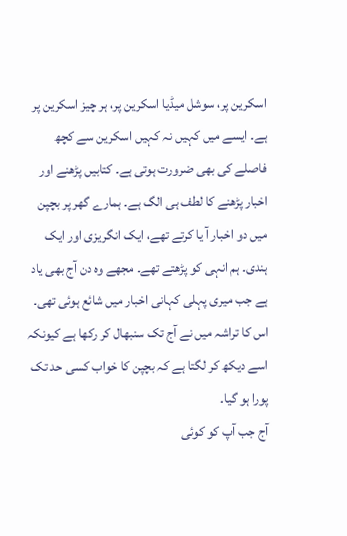اسکرین پر، سوشل میڈیا اسکرین پر، ہر چیز اسکرین پر ہے۔ ایسے میں کہیں نہ کہیں اسکرین سے کچھ فاصلے کی بھی ضرورت ہوتی ہے۔ کتابیں پڑھنے اور اخبار پڑھنے کا لطف ہی الگ ہے۔ ہمارے گھر پر بچپن میں دو اخبار آ یا کرتے تھے، ایک انگریزی اور ایک ہندی۔ ہم انہی کو پڑھتے تھے۔ مجھے وہ دن آج بھی یاد ہے جب میری پہلی کہانی اخبار میں شائع ہوئی تھی۔ اس کا تراشہ میں نے آج تک سنبھال کر رکھا ہے کیونکہ اسے دیکھ کر لگتا ہے کہ بچپن کا خواب کسی حد تک پورا ہو گیا۔
آج جب آپ کو کوئی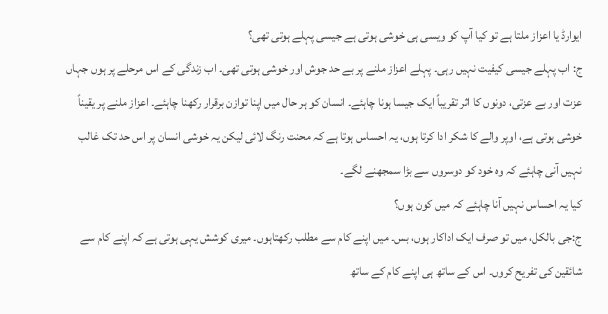ایوارڈ یا اعزاز ملتا ہے تو کیا آپ کو ویسی ہی خوشی ہوتی ہے جیسی پہلے ہوتی تھی؟
ج: اب پہلے جیسی کیفیت نہیں رہی۔ پہلے اعزاز ملنے پر بے حد جوش اور خوشی ہوتی تھی۔ اب زندگی کے اس مرحلے پر ہوں جہاں عزت اور بے عزتی، دونوں کا اثر تقریباً ایک جیسا ہونا چاہئے۔ انسان کو ہر حال میں اپنا توازن برقرار رکھنا چاہئے۔ اعزاز ملنے پر یقیناً خوشی ہوتی ہے، اوپر والے کا شکر ادا کرتا ہوں، یہ احساس ہوتا ہے کہ محنت رنگ لائی لیکن یہ خوشی انسان پر اس حد تک غالب نہیں آنی چاہئے کہ وہ خود کو دوسروں سے بڑا سمجھنے لگے۔
کیا یہ احساس نہیں آنا چاہئے کہ میں کون ہوں؟
ج:جی بالکل، میں تو صرف ایک اداکار ہوں، بس۔ میں اپنے کام سے مطلب رکھتاہوں۔ میری کوشش یہی ہوتی ہے کہ اپنے کام سے شائقین کی تفریح کروں۔ اس کے ساتھ ہی اپنے کام کے ساتھ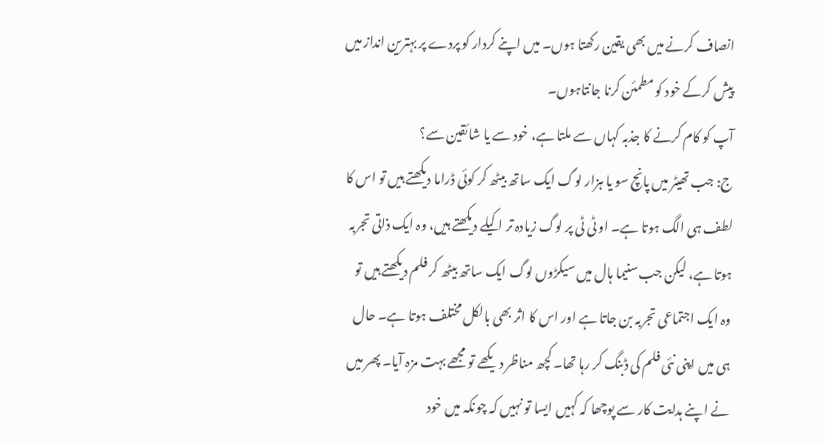انصاف کرنے میں بھی یقین رکھتا ہوں۔ میں اپنے کردار کو پردے پر بہترین انداز میں پیش کرکے خود کو مطمئن کرنا جانتاہوں۔
آپ کو کام کرنے کا جذبہ کہاں سے ملتا ہے، خود سے یا شائقین سے؟
ج: جب تھیٹر میں پانچ سو یا ہزار لوگ ایک ساتھ بیٹھ کر کوئی ڈراما دیکھتے ہیں تو اس کا لطف ہی الگ ہوتا ہے۔ او ٹی ٹی پر لوگ زیادہ تر اکیلے دیکھتے ہیں، وہ ایک ذاتی تجربہ ہوتا ہے، لیکن جب سنیما ہال میں سیکڑوں لوگ ایک ساتھ بیٹھ کر فلم دیکھتے ہیں تو وہ ایک اجتماعی تجربہ بن جاتا ہے اور اس کا اثر بھی بالکل مختلف ہوتا ہے۔ حال ہی میں اپنی نئی فلم کی ڈبنگ کر رہا تھا۔ کچھ مناظر دیکھے تو مجھے بہت مزہ آیا۔ پھر میں نے اپنے ہدایت کار سے پوچھا کہ کہیں ایسا تو نہیں کہ چونکہ میں خود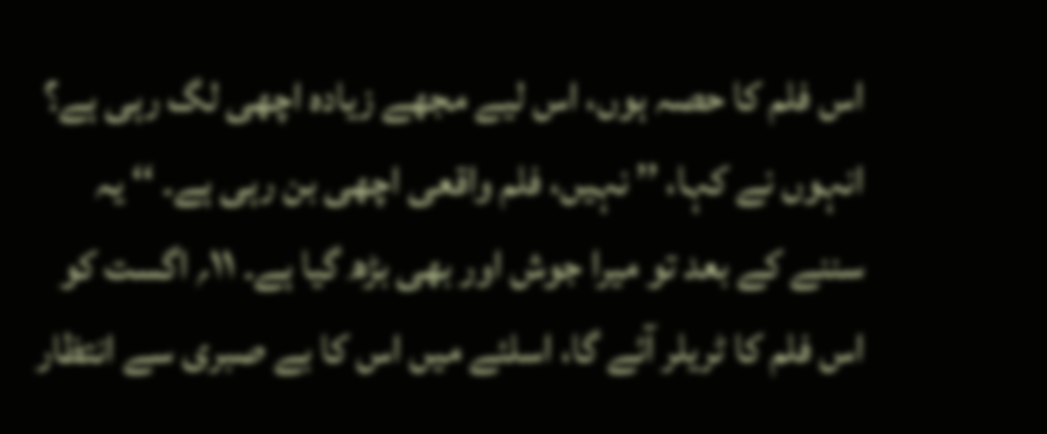اس فلم کا حصہ ہوں، اس لیے مجھے زیادہ اچھی لگ رہی ہے؟ انہوں نے کہا، ’’ نہیں، فلم واقعی اچھی بن رہی ہے۔ ‘‘ یہ سننے کے بعد تو میرا جوش اور بھی بڑھ گیا ہے۔ ۱۱؍ اگست کو اس فلم کا ٹریلر آئے گا، اسلئے میں اس کا بے صبری سے انتظار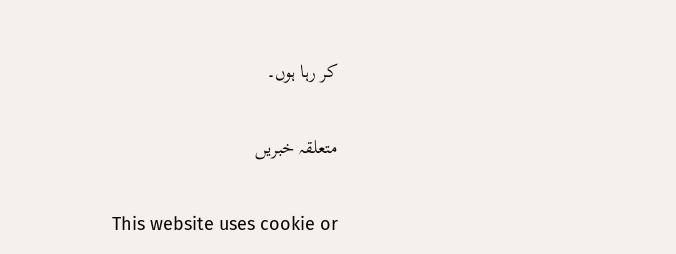کر رہا ہوں۔

متعلقہ خبریں

This website uses cookie or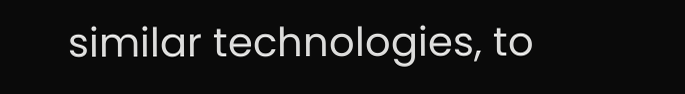similar technologies, to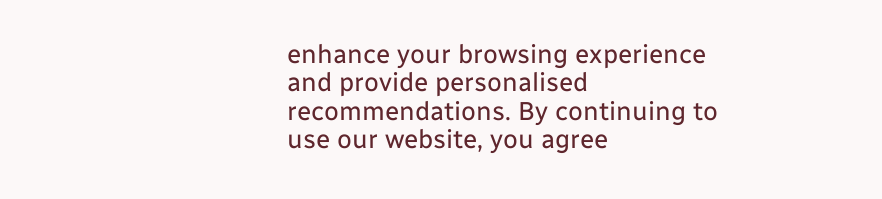enhance your browsing experience and provide personalised recommendations. By continuing to use our website, you agree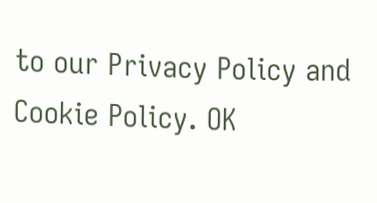to our Privacy Policy and Cookie Policy. OK